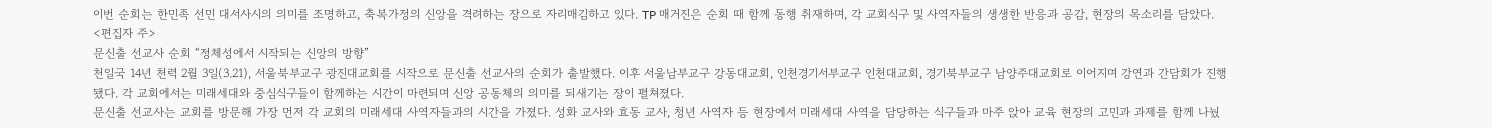이번 순회는 한민족 선민 대서사시의 의미를 조명하고, 축복가정의 신앙을 격려하는 장으로 자리매김하고 있다. TP 매거진은 순회 때 함께 동행 취재하며, 각 교회식구 및 사역자들의 생생한 반응과 공감, 현장의 목소리를 담았다.
<편집자 주>
문신출 선교사 순회 “정체성에서 시작되는 신앙의 방향”
천일국 14년 천력 2월 3일(3.21), 서울북부교구 광진대교회를 시작으로 문신출 선교사의 순회가 출발했다. 이후 서울남부교구 강동대교회, 인천경기서부교구 인천대교회, 경기북부교구 남양주대교회로 이어지며 강연과 간담회가 진행됐다. 각 교회에서는 미래세대와 중심식구들이 함께하는 시간이 마련되며 신앙 공동체의 의미를 되새기는 장이 펼쳐졌다.
문신출 선교사는 교회를 방문해 가장 먼저 각 교회의 미래세대 사역자들과의 시간을 가졌다. 성화 교사와 효동 교사, 청년 사역자 등 현장에서 미래세대 사역을 담당하는 식구들과 마주 앉아 교육 현장의 고민과 과제를 함께 나눴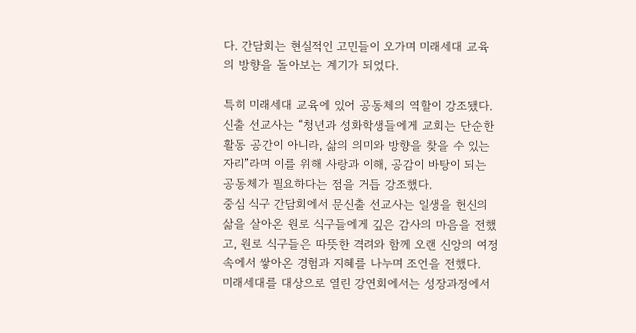다. 간담회는 현실적인 고민들이 오가며 미래세대 교육의 방향을 돌아보는 계기가 되었다.

특히 미래세대 교육에 있어 공동체의 역할이 강조됐다. 신출 선교사는 “청년과 성화학생들에게 교회는 단순한 활동 공간이 아니라, 삶의 의미와 방향을 찾을 수 있는 자리”라며 이를 위해 사랑과 이해, 공감이 바탕이 되는 공동체가 필요하다는 점을 거듭 강조했다.
중심 식구 간담회에서 문신출 선교사는 일생을 헌신의 삶을 살아온 원로 식구들에게 깊은 감사의 마음을 전했고, 원로 식구들은 따뜻한 격려와 함께 오랜 신앙의 여정 속에서 쌓아온 경험과 지혜를 나누며 조언을 전했다.
미래세대를 대상으로 열린 강연회에서는 성장과정에서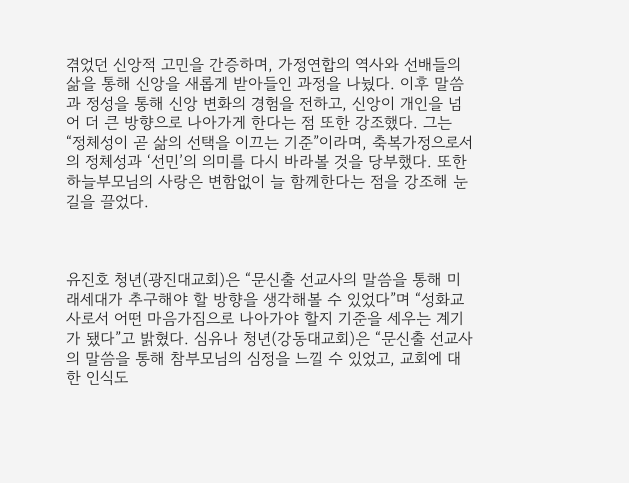겪었던 신앙적 고민을 간증하며, 가정연합의 역사와 선배들의 삶을 통해 신앙을 새롭게 받아들인 과정을 나눴다. 이후 말씀과 정성을 통해 신앙 변화의 경험을 전하고, 신앙이 개인을 넘어 더 큰 방향으로 나아가게 한다는 점 또한 강조했다. 그는 “정체성이 곧 삶의 선택을 이끄는 기준”이라며, 축복가정으로서의 정체성과 ‘선민’의 의미를 다시 바라볼 것을 당부했다. 또한 하늘부모님의 사랑은 변함없이 늘 함께한다는 점을 강조해 눈길을 끌었다.



유진호 청년(광진대교회)은 “문신출 선교사의 말씀을 통해 미래세대가 추구해야 할 방향을 생각해볼 수 있었다”며 “성화교사로서 어떤 마음가짐으로 나아가야 할지 기준을 세우는 계기가 됐다”고 밝혔다. 심유나 청년(강동대교회)은 “문신출 선교사의 말씀을 통해 참부모님의 심정을 느낄 수 있었고, 교회에 대한 인식도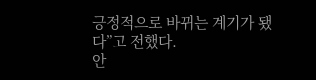긍정적으로 바뀌는 계기가 됐다”고 전했다.
안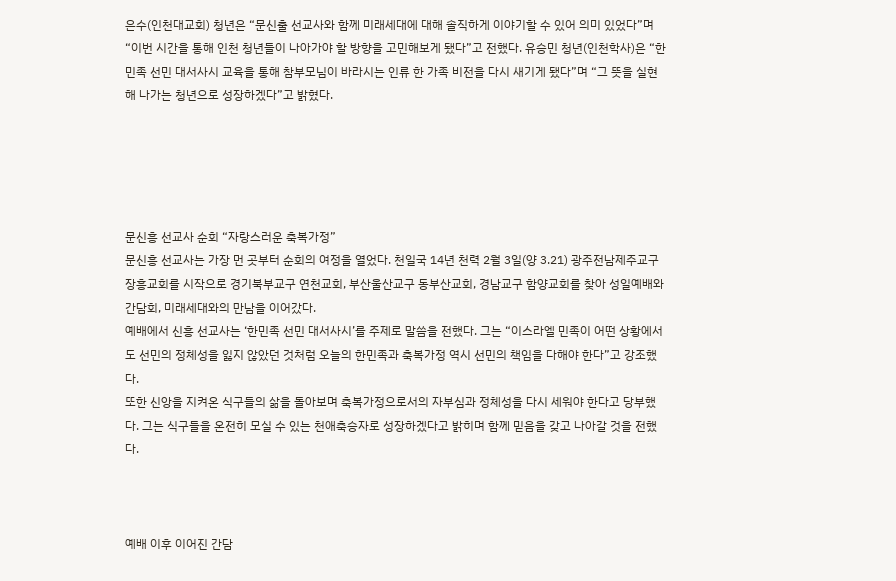은수(인천대교회) 청년은 “문신출 선교사와 함께 미래세대에 대해 솔직하게 이야기할 수 있어 의미 있었다”며 “이번 시간을 통해 인천 청년들이 나아가야 할 방향을 고민해보게 됐다”고 전했다. 유승민 청년(인천학사)은 “한민족 선민 대서사시 교육을 통해 참부모님이 바라시는 인류 한 가족 비전을 다시 새기게 됐다”며 “그 뜻을 실현해 나가는 청년으로 성장하겠다”고 밝혔다.





문신흥 선교사 순회 “자랑스러운 축복가정”
문신흥 선교사는 가장 먼 곳부터 순회의 여정을 열었다. 천일국 14년 천력 2월 3일(양 3.21) 광주전남제주교구 장흥교회를 시작으로 경기북부교구 연천교회, 부산울산교구 동부산교회, 경남교구 함양교회를 찾아 성일예배와 간담회, 미래세대와의 만남을 이어갔다.
예배에서 신흥 선교사는 ‘한민족 선민 대서사시’를 주제로 말씀을 전했다. 그는 “이스라엘 민족이 어떤 상황에서도 선민의 정체성을 잃지 않았던 것처럼 오늘의 한민족과 축복가정 역시 선민의 책임을 다해야 한다”고 강조했다.
또한 신앙을 지켜온 식구들의 삶을 돌아보며 축복가정으로서의 자부심과 정체성을 다시 세워야 한다고 당부했다. 그는 식구들을 온전히 모실 수 있는 천애축승자로 성장하겠다고 밝히며 함께 믿음을 갖고 나아갈 것을 전했다.



예배 이후 이어진 간담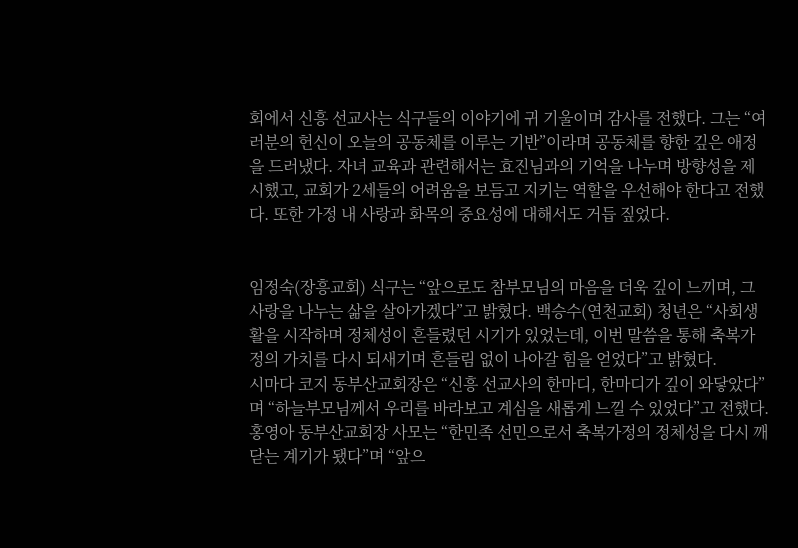회에서 신흥 선교사는 식구들의 이야기에 귀 기울이며 감사를 전했다. 그는 “여러분의 헌신이 오늘의 공동체를 이루는 기반”이라며 공동체를 향한 깊은 애정을 드러냈다. 자녀 교육과 관련해서는 효진님과의 기억을 나누며 방향성을 제시했고, 교회가 2세들의 어려움을 보듬고 지키는 역할을 우선해야 한다고 전했다. 또한 가정 내 사랑과 화목의 중요성에 대해서도 거듭 짚었다.


임정숙(장흥교회) 식구는 “앞으로도 참부모님의 마음을 더욱 깊이 느끼며, 그 사랑을 나누는 삶을 살아가겠다”고 밝혔다. 백승수(연천교회) 청년은 “사회생활을 시작하며 정체성이 흔들렸던 시기가 있었는데, 이번 말씀을 통해 축복가정의 가치를 다시 되새기며 흔들림 없이 나아갈 힘을 얻었다”고 밝혔다.
시마다 코지 동부산교회장은 “신흥 선교사의 한마디, 한마디가 깊이 와닿았다”며 “하늘부모님께서 우리를 바라보고 계심을 새롭게 느낄 수 있었다”고 전했다. 홍영아 동부산교회장 사모는 “한민족 선민으로서 축복가정의 정체성을 다시 깨닫는 계기가 됐다”며 “앞으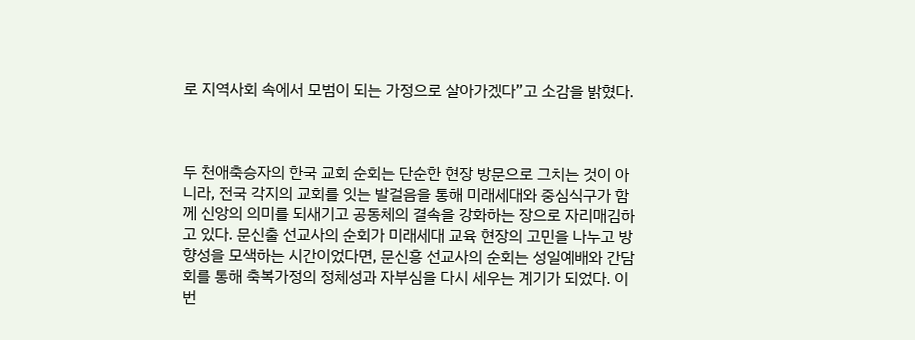로 지역사회 속에서 모범이 되는 가정으로 살아가겠다”고 소감을 밝혔다.



두 천애축승자의 한국 교회 순회는 단순한 현장 방문으로 그치는 것이 아니라, 전국 각지의 교회를 잇는 발걸음을 통해 미래세대와 중심식구가 함께 신앙의 의미를 되새기고 공동체의 결속을 강화하는 장으로 자리매김하고 있다. 문신출 선교사의 순회가 미래세대 교육 현장의 고민을 나누고 방향성을 모색하는 시간이었다면, 문신흥 선교사의 순회는 성일예배와 간담회를 통해 축복가정의 정체성과 자부심을 다시 세우는 계기가 되었다. 이번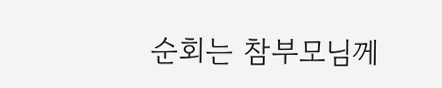순회는 참부모님께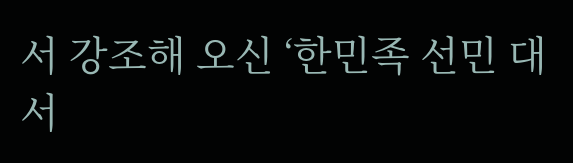서 강조해 오신 ‘한민족 선민 대서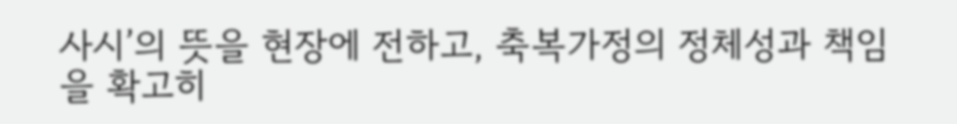사시’의 뜻을 현장에 전하고, 축복가정의 정체성과 책임을 확고히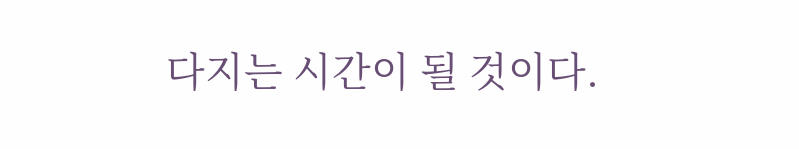다지는 시간이 될 것이다.